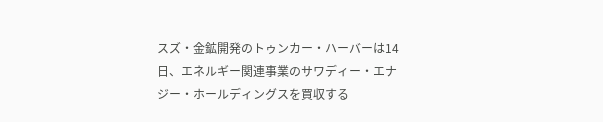スズ・金鉱開発のトゥンカー・ハーバーは14日、エネルギー関連事業のサワディー・エナジー・ホールディングスを買収する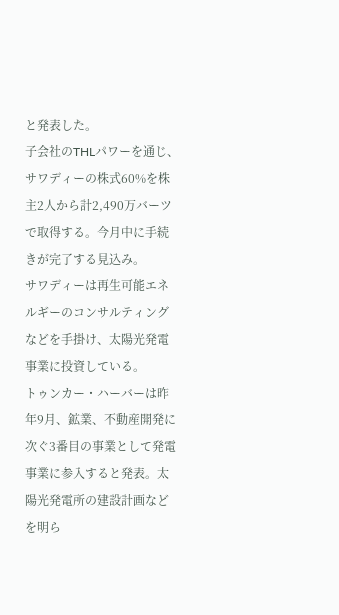と発表した。
子会社のTHLパワーを通じ、サワディーの株式60%を株主2人から計2,490万バーツで取得する。今月中に手続きが完了する見込み。
サワディーは再生可能エネルギーのコンサルティングなどを手掛け、太陽光発電事業に投資している。
トゥンカー・ハーバーは昨年9月、鉱業、不動産開発に次ぐ3番目の事業として発電事業に参入すると発表。太陽光発電所の建設計画などを明ら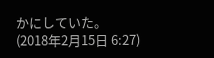かにしていた。
(2018年2月15日 6:27)